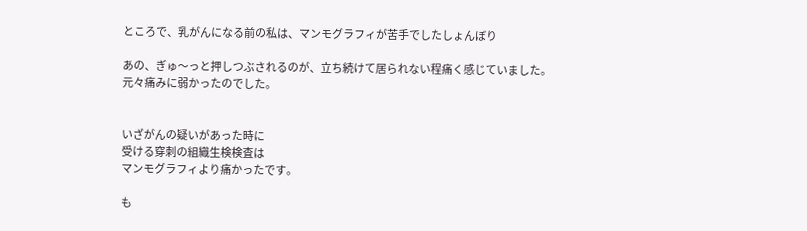ところで、乳がんになる前の私は、マンモグラフィが苦手でしたしょんぼり

あの、ぎゅ〜っと押しつぶされるのが、立ち続けて居られない程痛く感じていました。
元々痛みに弱かったのでした。


いざがんの疑いがあった時に
受ける穿刺の組織生検検査は
マンモグラフィより痛かったです。

も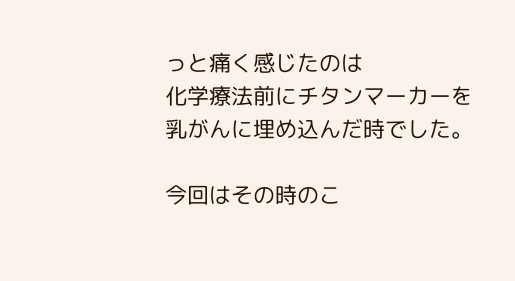っと痛く感じたのは
化学療法前にチタンマーカーを
乳がんに埋め込んだ時でした。

今回はその時のこ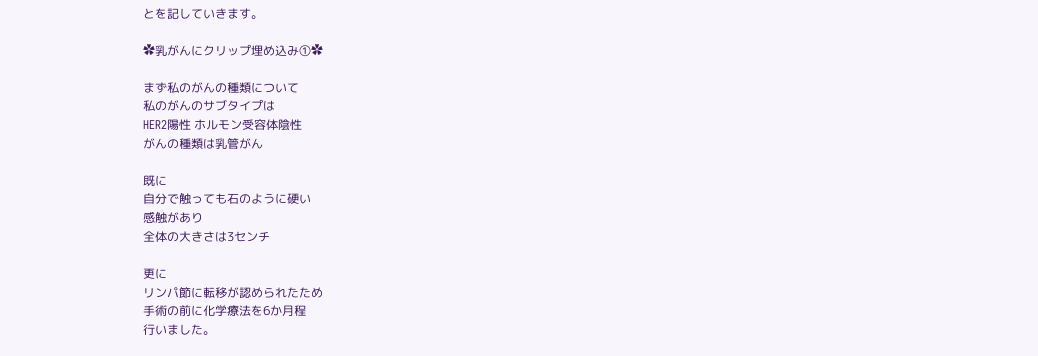とを記していきます。

✿乳がんにクリップ埋め込み①✿

まず私のがんの種類について
私のがんのサブタイプは
HER2陽性 ホルモン受容体陰性
がんの種類は乳管がん

既に
自分で触っても石のように硬い
感触があり
全体の大きさは3センチ

更に
リンパ節に転移が認められたため
手術の前に化学療法を6か月程
行いました。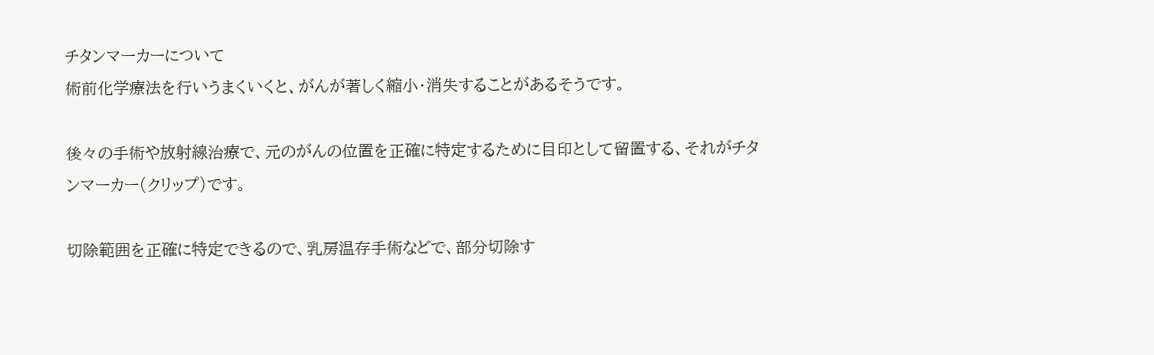チタンマーカーについて
術前化学療法を行いうまくいくと、がんが著しく縮小・消失することがあるそうです。

後々の手術や放射線治療で、元のがんの位置を正確に特定するために目印として留置する、それがチタンマーカー(クリップ)です。

切除範囲を正確に特定できるので、乳房温存手術などで、部分切除す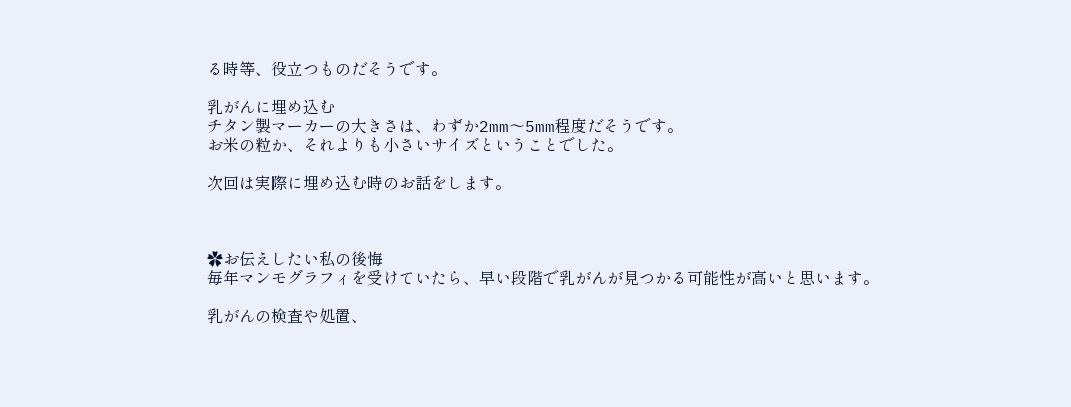る時等、役立つものだそうです。

乳がんに埋め込む
チタン製マーカーの大きさは、わずか2mm〜5mm程度だそうです。
お米の粒か、それよりも小さいサイズということでした。

次回は実際に埋め込む時のお話をします。



✿お伝えしたい私の後悔
毎年マンモグラフィを受けていたら、早い段階で乳がんが見つかる可能性が高いと思います。

乳がんの検査や処置、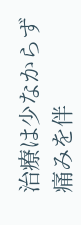治療は少なからず痛みを伴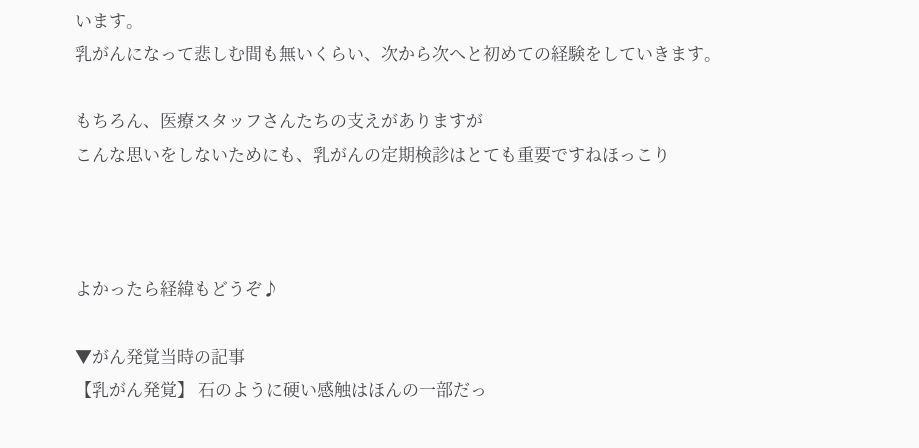います。
乳がんになって悲しむ間も無いくらい、次から次へと初めての経験をしていきます。

もちろん、医療スタッフさんたちの支えがありますが
こんな思いをしないためにも、乳がんの定期検診はとても重要ですねほっこり



よかったら経緯もどうぞ♪

▼がん発覚当時の記事
【乳がん発覚】 石のように硬い感触はほんの一部だっ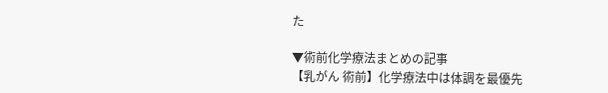た

▼術前化学療法まとめの記事
【乳がん 術前】化学療法中は体調を最優先